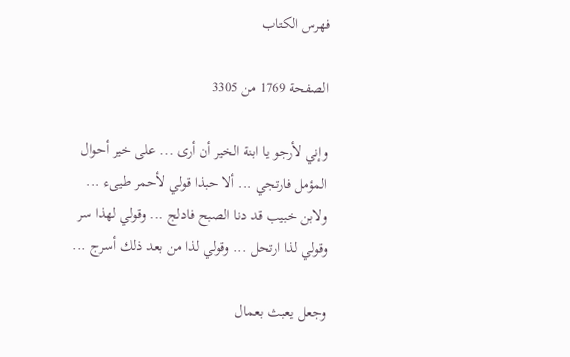فهرس الكتاب

الصفحة 1769 من 3305

وإني لأرجو يا ابنة الخير أن أرى ... على خير أحوال المؤمل فارتجي ... ألا حبذا قولي لأحمر طيىء ... ولابن خبيب قد دنا الصبح فادلج ... وقولي لهذا سر وقولي لذا ارتحل ... وقولي لذا من بعد ذلك أسرج ...

وجعل يعبث بعمال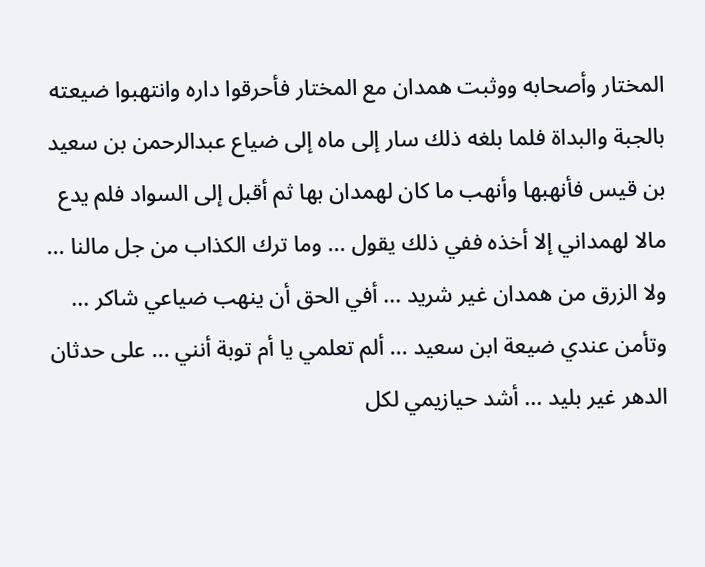المختار وأصحابه ووثبت همدان مع المختار فأحرقوا داره وانتهبوا ضيعته بالجبة والبداة فلما بلغه ذلك سار إلى ماه إلى ضياع عبدالرحمن بن سعيد بن قيس فأنهبها وأنهب ما كان لهمدان بها ثم أقبل إلى السواد فلم يدع مالا لهمداني إلا أخذه ففي ذلك يقول ... وما ترك الكذاب من جل مالنا ... ولا الزرق من همدان غير شريد ... أفي الحق أن ينهب ضياعي شاكر ... وتأمن عندي ضيعة ابن سعيد ... ألم تعلمي يا أم توبة أنني ... على حدثان الدهر غير بليد ... أشد حيازيمي لكل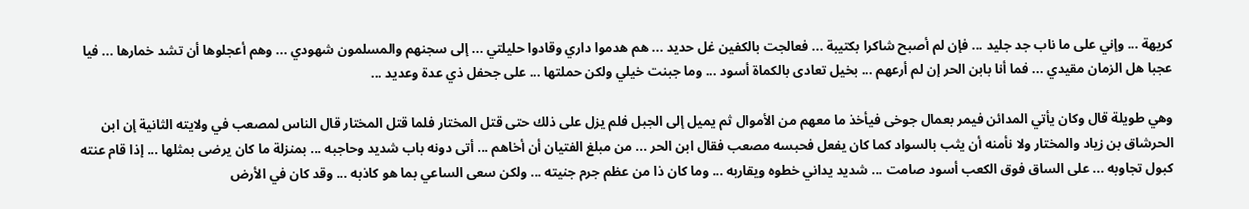كريهة ... وإني على ما ناب جد جليد ... فإن لم أصبح شاكرا بكتيبة ... فعالجت بالكفين غل حديد ... هم هدموا داري وقادوا حليلتي ... إلى سجنهم والمسلمون شهودي ... وهم أعجلوها أن تشد خمارها ... فيا عجبا هل الزمان مقيدي ... فما أنا بابن الحر إن لم أرعهم ... بخيل تعادى بالكماة أسود ... وما جبنت خيلي ولكن حملتها ... على جحفل ذي عدة وعديد ...

وهي طويلة قال وكان يأتي المدائن فيمر بعمال جوخى فيأخذ ما معهم من الأموال ثم يميل إلى الجبل فلم يزل على ذلك حتى قتل المختار فلما قتل المختار قال الناس لمصعب في ولايته الثانية إن ابن الحرشاق بن زياد والمختار ولا نأمنه أن يثب بالسواد كما كان يفعل فحبسه مصعب فقال ابن الحر ... من مبلغ الفتيان أن أخاهم ... أتى دونه باب شديد وحاجبه ... بمنزلة ما كان يرضى بمثلها ... إذا قام عنته كبول تجاوبه ... على الساق فوق الكعب أسود صامت ... شديد يداني خطوه ويقاربه ... وما كان ذا من عظم جرم جنيته ... ولكن سعى الساعي بما هو كاذبه ... وقد كان في الأرض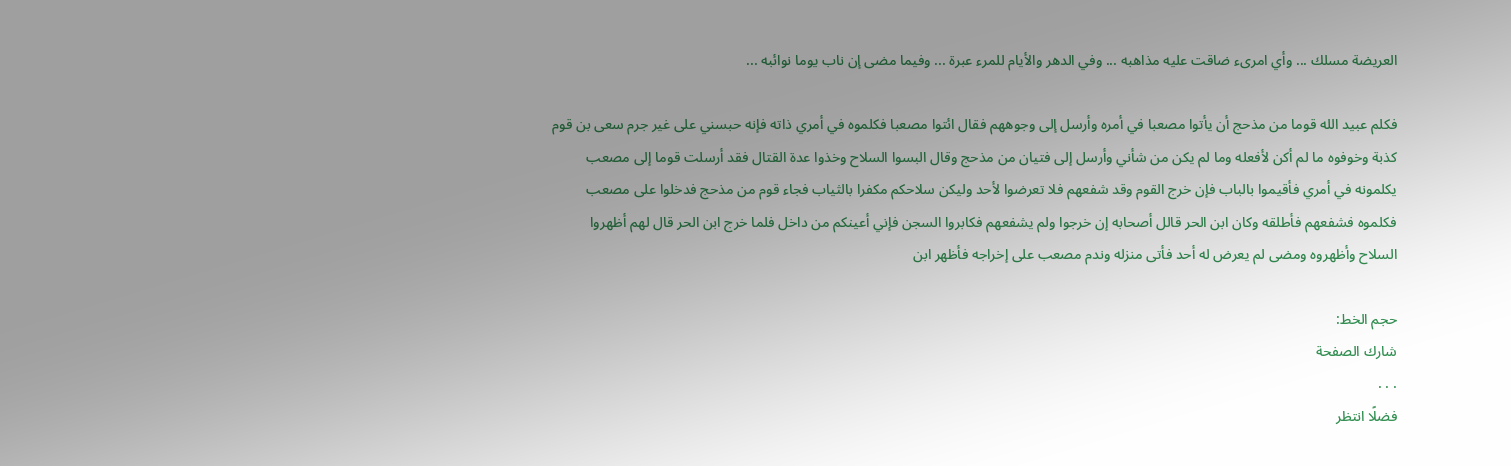العريضة مسلك ... وأي امرىء ضاقت عليه مذاهبه ... وفي الدهر والأيام للمرء عبرة ... وفيما مضى إن ناب يوما نوائبه ...

فكلم عبيد الله قوما من مذحج أن يأتوا مصعبا في أمره وأرسل إلى وجوههم فقال ائتوا مصعبا فكلموه في أمري ذاته فإنه حبسني على غير جرم سعى بن قوم كذبة وخوفوه ما لم أكن لأفعله وما لم يكن من شأني وأرسل إلى فتيان من مذحج وقال البسوا السلاح وخذوا عدة القتال فقد أرسلت قوما إلى مصعب يكلمونه في أمري فأقيموا بالباب فإن خرج القوم وقد شفعهم فلا تعرضوا لأحد وليكن سلاحكم مكفرا بالثياب فجاء قوم من مذحج فدخلوا على مصعب فكلموه فشفعهم فأطلقه وكان ابن الحر قالل أصحابه إن خرجوا ولم يشفعهم فكابروا السجن فإني أعينكم من داخل فلما خرج ابن الحر قال لهم أظهروا السلاح وأظهروه ومضى لم يعرض له أحد فأتى منزله وندم مصعب على إخراجه فأظهر ابن

حجم الخط:
شارك الصفحة
. . .
فضلًا انتظر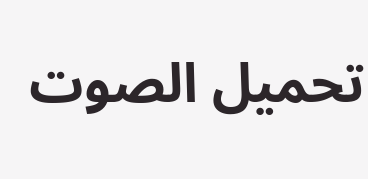تحميل الصوت